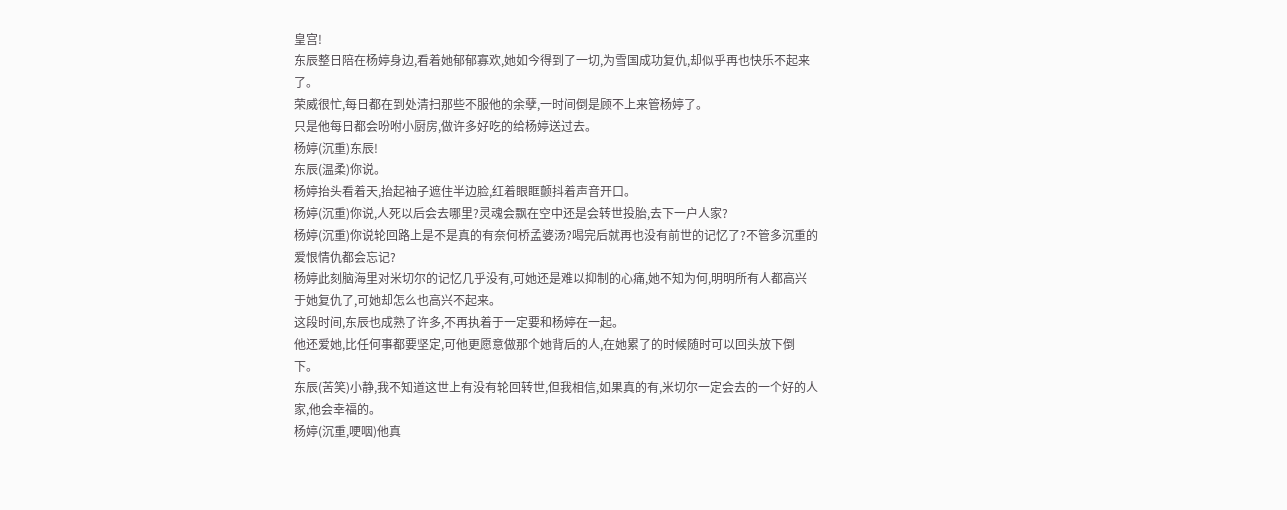皇宫!
东辰整日陪在杨婷身边,看着她郁郁寡欢,她如今得到了一切,为雪国成功复仇,却似乎再也快乐不起来了。
荣威很忙,每日都在到处清扫那些不服他的余孽,一时间倒是顾不上来管杨婷了。
只是他每日都会吩咐小厨房,做许多好吃的给杨婷送过去。
杨婷(沉重)东辰!
东辰(温柔)你说。
杨婷抬头看着天,抬起袖子遮住半边脸,红着眼眶颤抖着声音开口。
杨婷(沉重)你说,人死以后会去哪里?灵魂会飘在空中还是会转世投胎,去下一户人家?
杨婷(沉重)你说轮回路上是不是真的有奈何桥孟婆汤?喝完后就再也没有前世的记忆了?不管多沉重的爱恨情仇都会忘记?
杨婷此刻脑海里对米切尔的记忆几乎没有,可她还是难以抑制的心痛,她不知为何,明明所有人都高兴于她复仇了,可她却怎么也高兴不起来。
这段时间,东辰也成熟了许多,不再执着于一定要和杨婷在一起。
他还爱她,比任何事都要坚定,可他更愿意做那个她背后的人,在她累了的时候随时可以回头放下倒下。
东辰(苦笑)小静,我不知道这世上有没有轮回转世,但我相信,如果真的有,米切尔一定会去的一个好的人家,他会幸福的。
杨婷(沉重,哽咽)他真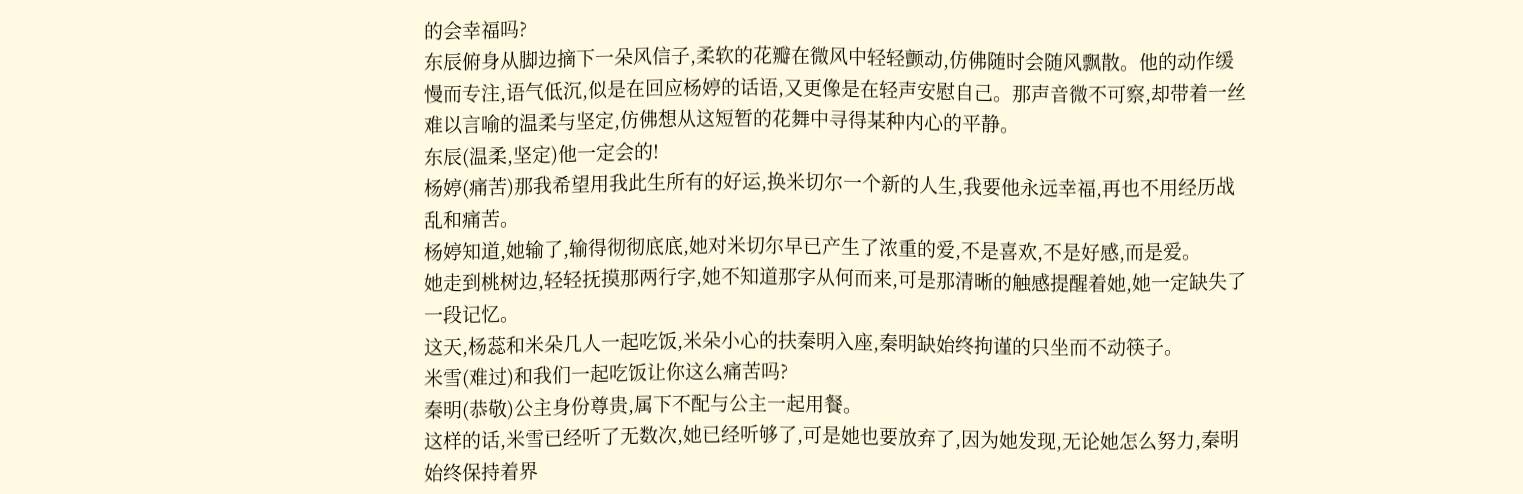的会幸福吗?
东辰俯身从脚边摘下一朵风信子,柔软的花瓣在微风中轻轻颤动,仿佛随时会随风飘散。他的动作缓慢而专注,语气低沉,似是在回应杨婷的话语,又更像是在轻声安慰自己。那声音微不可察,却带着一丝难以言喻的温柔与坚定,仿佛想从这短暂的花舞中寻得某种内心的平静。
东辰(温柔,坚定)他一定会的!
杨婷(痛苦)那我希望用我此生所有的好运,换米切尔一个新的人生,我要他永远幸福,再也不用经历战乱和痛苦。
杨婷知道,她输了,输得彻彻底底,她对米切尔早已产生了浓重的爱,不是喜欢,不是好感,而是爱。
她走到桃树边,轻轻抚摸那两行字,她不知道那字从何而来,可是那清晰的触感提醒着她,她一定缺失了一段记忆。
这天,杨蕊和米朵几人一起吃饭,米朵小心的扶秦明入座,秦明缺始终拘谨的只坐而不动筷子。
米雪(难过)和我们一起吃饭让你这么痛苦吗?
秦明(恭敬)公主身份尊贵,属下不配与公主一起用餐。
这样的话,米雪已经听了无数次,她已经听够了,可是她也要放弃了,因为她发现,无论她怎么努力,秦明始终保持着界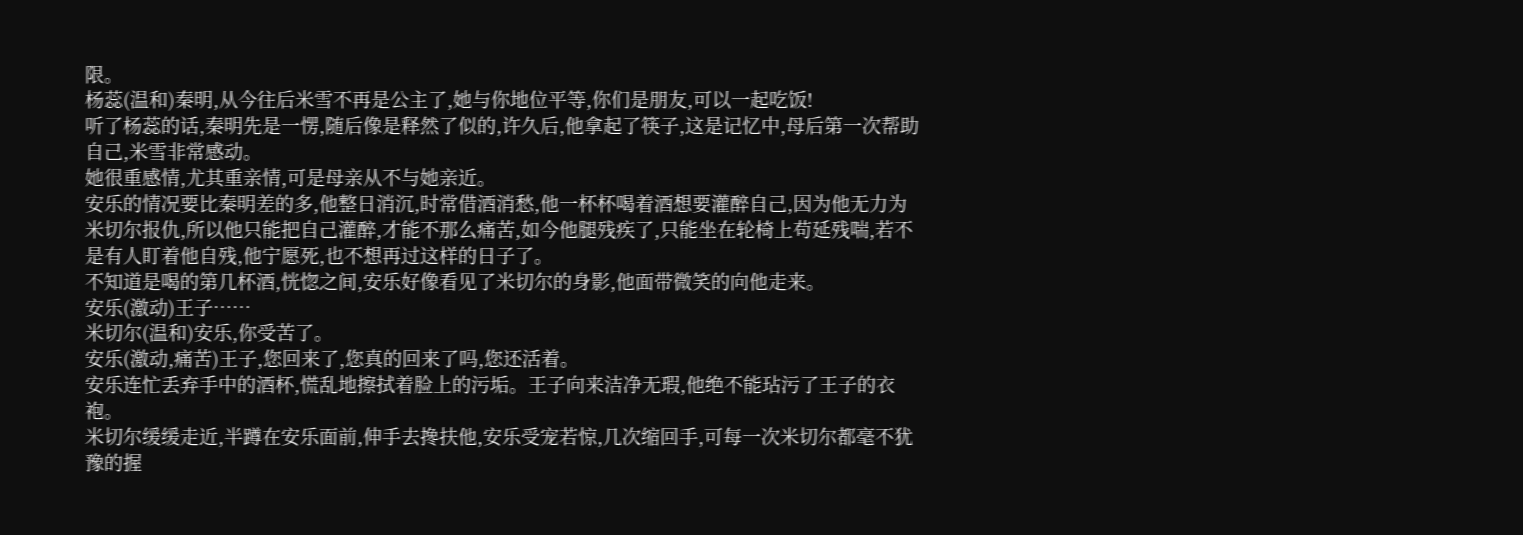限。
杨蕊(温和)秦明,从今往后米雪不再是公主了,她与你地位平等,你们是朋友,可以一起吃饭!
听了杨蕊的话,秦明先是一愣,随后像是释然了似的,许久后,他拿起了筷子,这是记忆中,母后第一次帮助自己,米雪非常感动。
她很重感情,尤其重亲情,可是母亲从不与她亲近。
安乐的情况要比秦明差的多,他整日消沉,时常借酒消愁,他一杯杯喝着酒想要灌醉自己,因为他无力为米切尔报仇,所以他只能把自己灌醉,才能不那么痛苦,如今他腿残疾了,只能坐在轮椅上苟延残喘,若不是有人盯着他自残,他宁愿死,也不想再过这样的日子了。
不知道是喝的第几杯酒,恍惚之间,安乐好像看见了米切尔的身影,他面带微笑的向他走来。
安乐(激动)王子……
米切尔(温和)安乐,你受苦了。
安乐(激动,痛苦)王子,您回来了,您真的回来了吗,您还活着。
安乐连忙丢弃手中的酒杯,慌乱地擦拭着脸上的污垢。王子向来洁净无瑕,他绝不能玷污了王子的衣袍。
米切尔缓缓走近,半蹲在安乐面前,伸手去搀扶他,安乐受宠若惊,几次缩回手,可每一次米切尔都毫不犹豫的握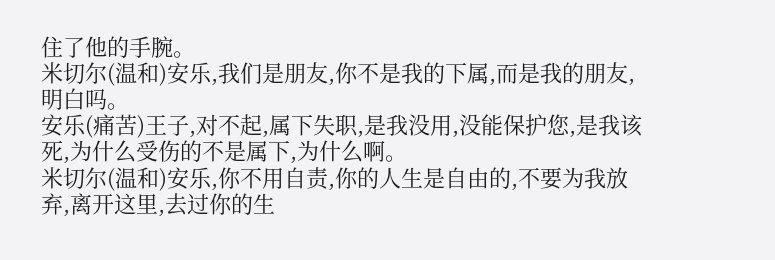住了他的手腕。
米切尔(温和)安乐,我们是朋友,你不是我的下属,而是我的朋友,明白吗。
安乐(痛苦)王子,对不起,属下失职,是我没用,没能保护您,是我该死,为什么受伤的不是属下,为什么啊。
米切尔(温和)安乐,你不用自责,你的人生是自由的,不要为我放弃,离开这里,去过你的生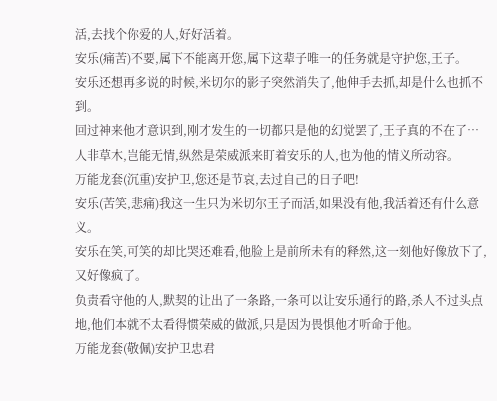活,去找个你爱的人,好好活着。
安乐(痛苦)不要,属下不能离开您,属下这辈子唯一的任务就是守护您,王子。
安乐还想再多说的时候,米切尔的影子突然消失了,他伸手去抓,却是什么也抓不到。
回过神来他才意识到,刚才发生的一切都只是他的幻觉罢了,王子真的不在了…
人非草木,岂能无情,纵然是荣威派来盯着安乐的人,也为他的情义所动容。
万能龙套(沉重)安护卫,您还是节哀,去过自己的日子吧!
安乐(苦笑,悲痛)我这一生只为米切尔王子而活,如果没有他,我活着还有什么意义。
安乐在笑,可笑的却比哭还难看,他脸上是前所未有的释然,这一刻他好像放下了,又好像疯了。
负责看守他的人,默契的让出了一条路,一条可以让安乐通行的路,杀人不过头点地,他们本就不太看得惯荣威的做派,只是因为畏惧他才听命于他。
万能龙套(敬佩)安护卫忠君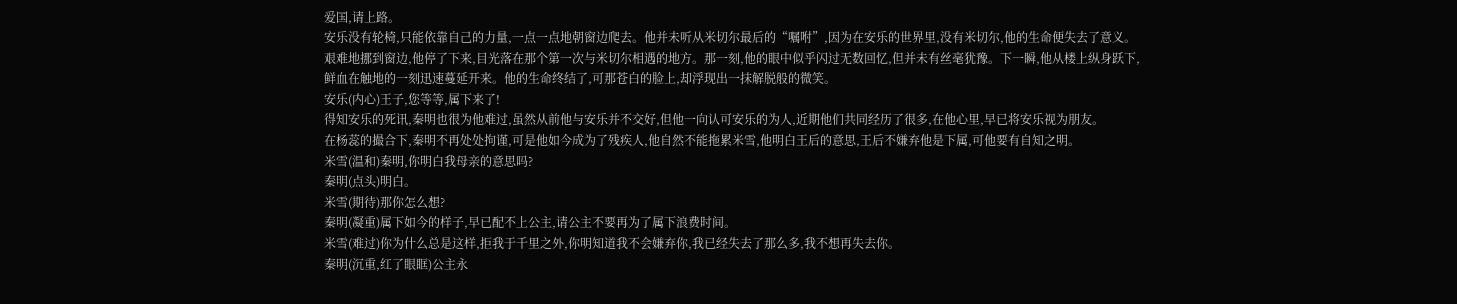爱国,请上路。
安乐没有轮椅,只能依靠自己的力量,一点一点地朝窗边爬去。他并未听从米切尔最后的“嘱咐”,因为在安乐的世界里,没有米切尔,他的生命便失去了意义。艰难地挪到窗边,他停了下来,目光落在那个第一次与米切尔相遇的地方。那一刻,他的眼中似乎闪过无数回忆,但并未有丝毫犹豫。下一瞬,他从楼上纵身跃下,鲜血在触地的一刻迅速蔓延开来。他的生命终结了,可那苍白的脸上,却浮现出一抹解脱般的微笑。
安乐(内心)王子,您等等,属下来了!
得知安乐的死讯,秦明也很为他难过,虽然从前他与安乐并不交好,但他一向认可安乐的为人,近期他们共同经历了很多,在他心里,早已将安乐视为朋友。
在杨蕊的撮合下,秦明不再处处拘谨,可是他如今成为了残疾人,他自然不能拖累米雪,他明白王后的意思,王后不嫌弃他是下属,可他要有自知之明。
米雪(温和)秦明,你明白我母亲的意思吗?
秦明(点头)明白。
米雪(期待)那你怎么想?
秦明(凝重)属下如今的样子,早已配不上公主,请公主不要再为了属下浪费时间。
米雪(难过)你为什么总是这样,拒我于千里之外,你明知道我不会嫌弃你,我已经失去了那么多,我不想再失去你。
秦明(沉重,红了眼眶)公主永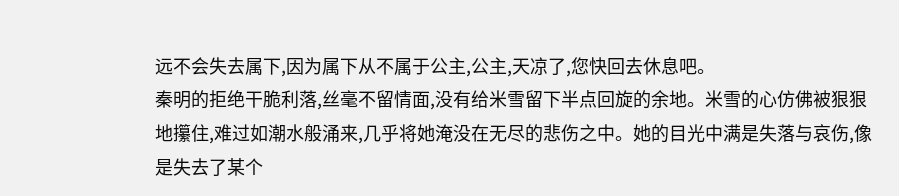远不会失去属下,因为属下从不属于公主,公主,天凉了,您快回去休息吧。
秦明的拒绝干脆利落,丝毫不留情面,没有给米雪留下半点回旋的余地。米雪的心仿佛被狠狠地攥住,难过如潮水般涌来,几乎将她淹没在无尽的悲伤之中。她的目光中满是失落与哀伤,像是失去了某个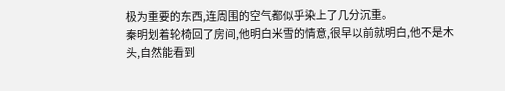极为重要的东西,连周围的空气都似乎染上了几分沉重。
秦明划着轮椅回了房间,他明白米雪的情意,很早以前就明白,他不是木头,自然能看到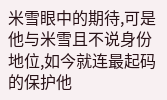米雪眼中的期待,可是他与米雪且不说身份地位,如今就连最起码的保护他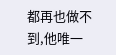都再也做不到,他唯一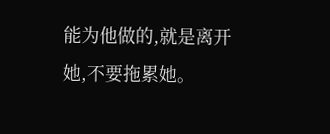能为他做的,就是离开她,不要拖累她。